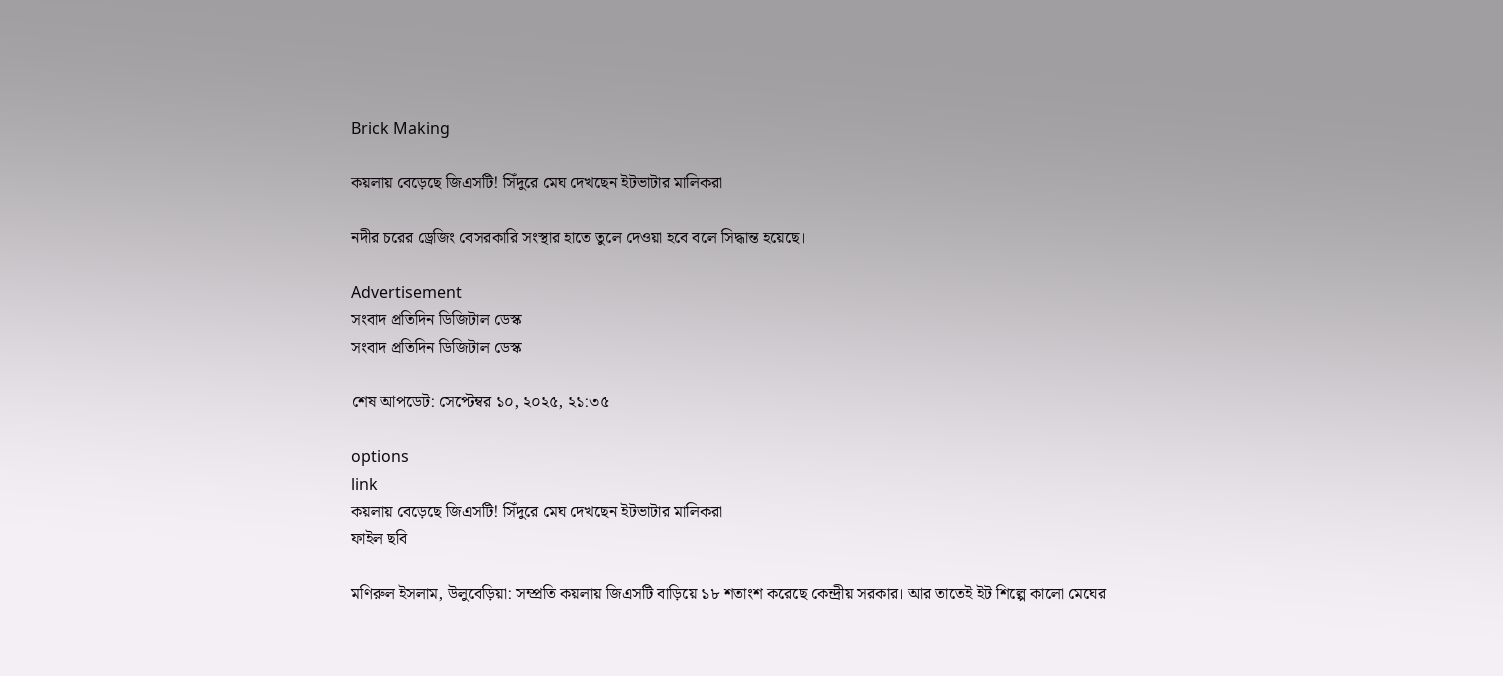Brick Making

কয়লায় বেড়েছে জিএসটি! সিঁদুরে মেঘ দেখছেন ইটভাটার মালিকরা

নদীর চরের ড্রেজিং বেসরকারি সংস্থার হাতে তুলে দেওয়া হবে বলে সিদ্ধান্ত হয়েছে।

Advertisement
সংবাদ প্রতিদিন ডিজিটাল ডেস্ক
সংবাদ প্রতিদিন ডিজিটাল ডেস্ক

শেষ আপডেট: সেপ্টেম্বর ১০, ২০২৫, ২১:৩৫

options
link
কয়লায় বেড়েছে জিএসটি! সিঁদুরে মেঘ দেখছেন ইটভাটার মালিকরা
ফাইল ছবি

মণিরুল ইসলাম, উলুবেড়িয়া: সম্প্রতি কয়লায় জিএসটি বাড়িয়ে ১৮ শতাংশ করেছে কেন্দ্রীয় সরকার। আর তাতেই ইট শিল্পে কালো মেঘের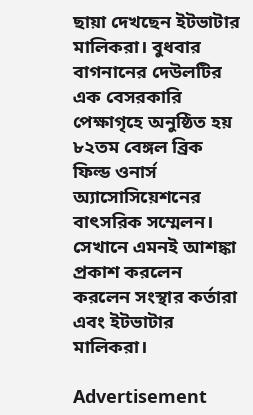ছায়া দেখছেন ইটভাটার মালিকরা। বুধবার বাগনানের দেউলটির এক বেসরকারি পেক্ষাগৃহে অনুষ্ঠিত হয় ৮২তম বেঙ্গল ব্রিক ফিল্ড ওনার্স অ্যাসোসিয়েশনের বাৎসরিক সম্মেলন। সেখানে এমনই আশঙ্কা প্রকাশ করলেন করলেন সংস্থার কর্তারা এবং ইটভাটার মালিকরা।

Advertisement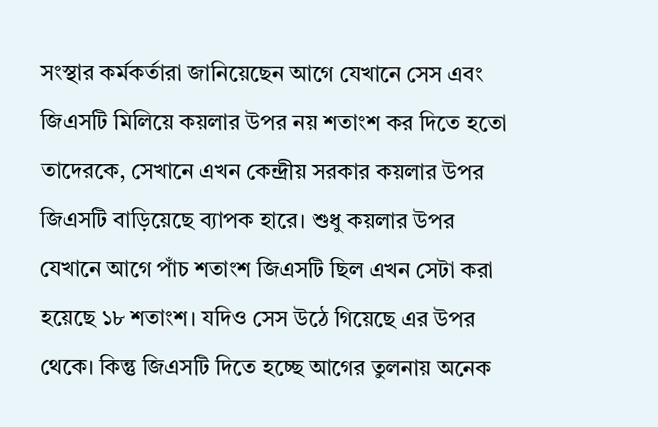সংস্থার কর্মকর্তারা জানিয়েছেন আগে যেখানে সেস এবং জিএসটি মিলিয়ে কয়লার উপর নয় শতাংশ কর দিতে হতো তাদেরকে, সেখানে এখন কেন্দ্রীয় সরকার কয়লার উপর জিএসটি বাড়িয়েছে ব্যাপক হারে। শুধু কয়লার উপর যেখানে আগে পাঁচ শতাংশ জিএসটি ছিল এখন সেটা করা হয়েছে ১৮ শতাংশ। যদিও সেস উঠে গিয়েছে এর উপর থেকে। কিন্তু জিএসটি দিতে হচ্ছে আগের তুলনায় অনেক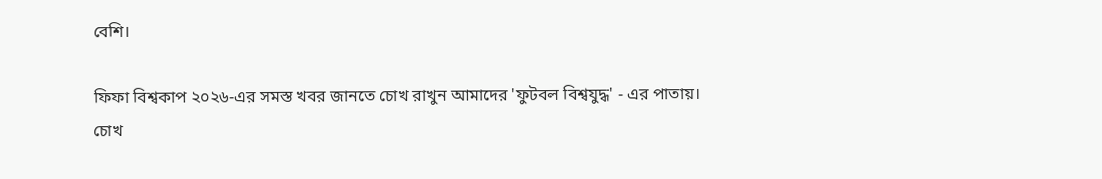বেশি।

ফিফা বিশ্বকাপ ২০২৬-এর সমস্ত খবর জানতে চোখ রাখুন আমাদের 'ফুটবল বিশ্বযুদ্ধ' - এর পাতায়।
চোখ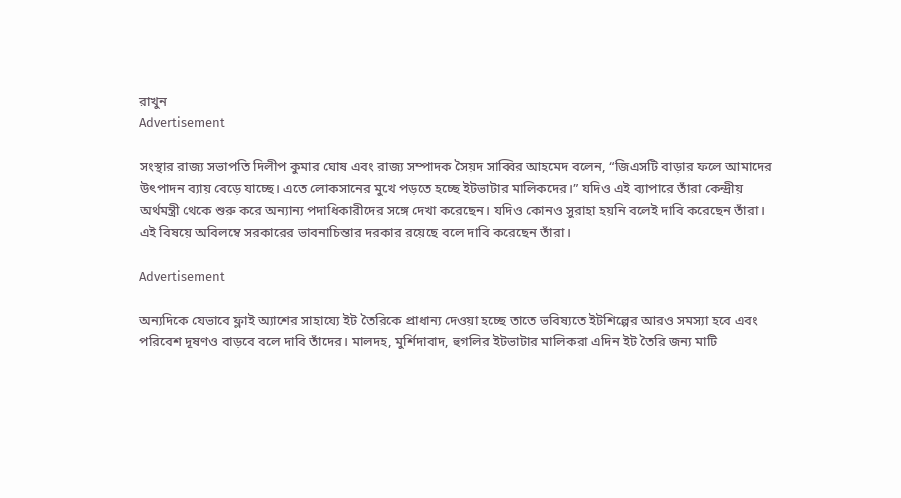রাখুন
Advertisement

সংস্থার রাজ্য সভাপতি দিলীপ কুমার ঘোষ এবং রাজ্য সম্পাদক সৈয়দ সাব্বির আহমেদ বলেন, “জিএসটি বাড়ার ফলে আমাদের উৎপাদন ব্যায় বেড়ে যাচ্ছে। এতে লোকসানের মুখে পড়তে হচ্ছে ইটভাটার মালিকদের।” যদিও এই ব্যাপারে তাঁরা কেন্দ্রীয় অর্থমন্ত্রী থেকে শুরু করে অন্যান্য পদাধিকারীদের সঙ্গে দেখা করেছেন। যদিও কোনও সুরাহা হয়নি বলেই দাবি করেছেন তাঁরা। এই বিষয়ে অবিলম্বে সরকারের ভাবনাচিন্তার দরকার রয়েছে বলে দাবি করেছেন তাঁরা।

Advertisement

অন্যদিকে যেভাবে ফ্লাই অ্যাশের সাহায্যে ইট তৈরিকে প্রাধান্য দেওয়া হচ্ছে তাতে ভবিষ্যতে ইটশিল্পের আরও সমস্যা হবে এবং পরিবেশ দূষণও বাড়বে বলে দাবি তাঁদের। মালদহ, মুর্শিদাবাদ, হুগলির ইটভাটার মালিকরা এদিন ইট তৈরি জন্য মাটি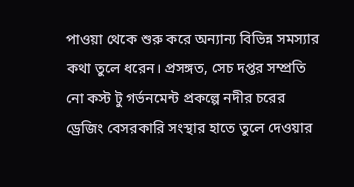পাওয়া থেকে শুরু করে অন্যান্য বিভিন্ন সমস্যার কথা তুলে ধরেন। প্রসঙ্গত, সেচ দপ্তর সম্প্রতি নো কস্ট টু গর্ভনমেন্ট প্রকল্পে নদীর চরের ড্রেজিং বেসরকারি সংস্থার হাতে তুলে দেওয়ার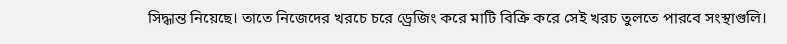সিদ্ধান্ত নিয়েছে। তাতে নিজেদের খরচে চরে ড্রেজিং করে মাটি বিক্রি করে সেই খরচ তুলতে পারবে সংস্থাগুলি।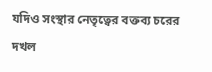যদিও সংস্থার নেতৃত্বের বক্তব্য চরের দখল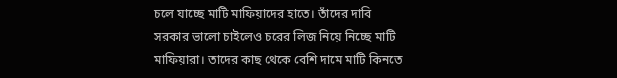চলে যাচ্ছে মাটি মাফিয়াদের হাতে। তাঁদের দাবি সরকার ভালো চাইলেও চরের লিজ নিয়ে নিচ্ছে মাটি মাফিয়ারা। তাদের কাছ থেকে বেশি দামে মাটি কিনতে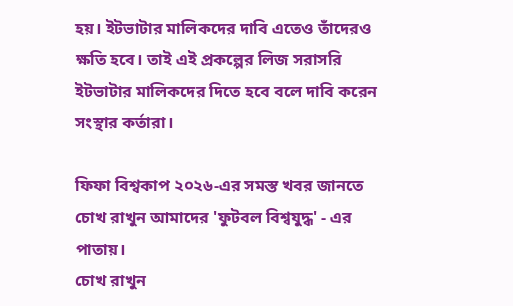হয়। ইটভাটার মালিকদের দাবি এতেও তাঁদেরও ক্ষতি হবে। তাই এই প্রকল্পের লিজ সরাসরি ইটভাটার মালিকদের দিতে হবে বলে দাবি করেন সংস্থার কর্তারা।

ফিফা বিশ্বকাপ ২০২৬-এর সমস্ত খবর জানতে চোখ রাখুন আমাদের 'ফুটবল বিশ্বযুদ্ধ' - এর পাতায়।
চোখ রাখুন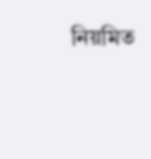নিয়মিত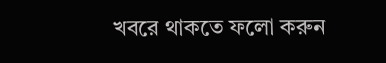খবরে থাকতে ফলো করুন